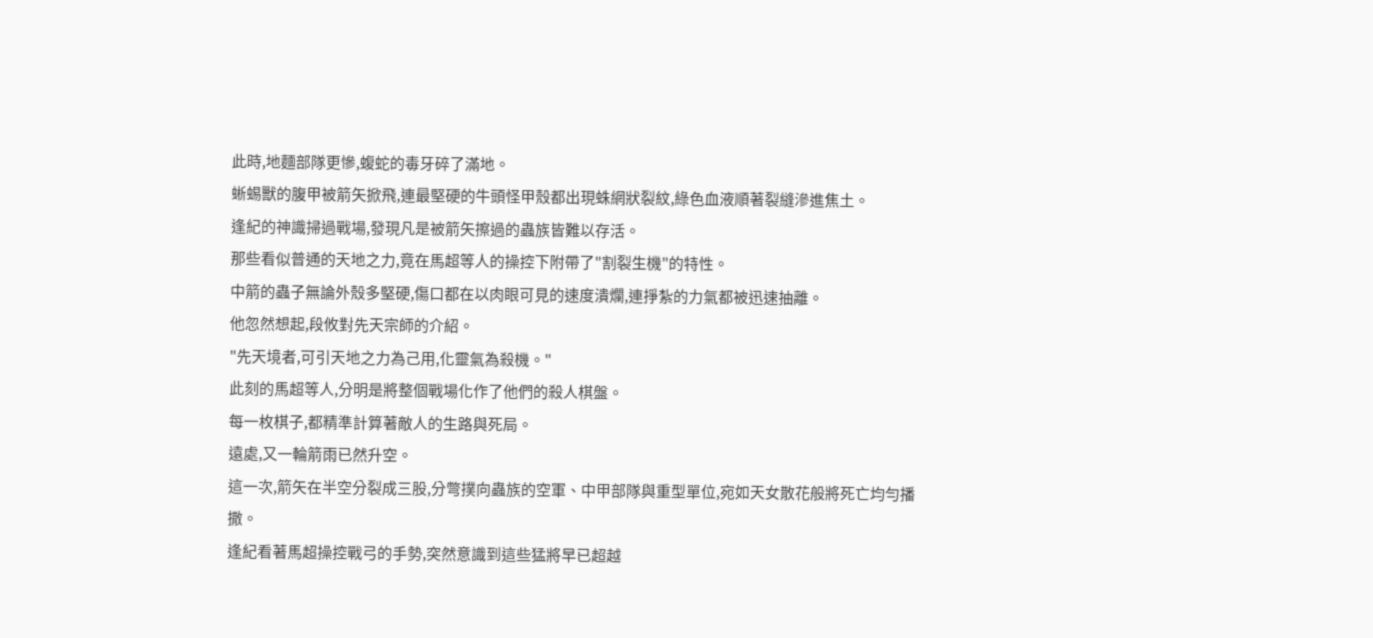此時,地麵部隊更慘,蝮蛇的毒牙碎了滿地。
蜥蜴獸的腹甲被箭矢掀飛,連最堅硬的牛頭怪甲殼都出現蛛網狀裂紋,綠色血液順著裂縫滲進焦土。
逢紀的神識掃過戰場,發現凡是被箭矢擦過的蟲族皆難以存活。
那些看似普通的天地之力,竟在馬超等人的操控下附帶了"割裂生機"的特性。
中箭的蟲子無論外殼多堅硬,傷口都在以肉眼可見的速度潰爛,連掙紮的力氣都被迅速抽離。
他忽然想起,段攸對先天宗師的介紹。
"先天境者,可引天地之力為己用,化靈氣為殺機。"
此刻的馬超等人,分明是將整個戰場化作了他們的殺人棋盤。
每一枚棋子,都精準計算著敵人的生路與死局。
遠處,又一輪箭雨已然升空。
這一次,箭矢在半空分裂成三股,分彆撲向蟲族的空軍、中甲部隊與重型單位,宛如天女散花般將死亡均勻播撒。
逢紀看著馬超操控戰弓的手勢,突然意識到這些猛將早已超越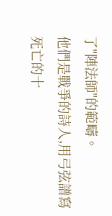了"陣法師"的範疇。
他們是戰爭的詩人,用弓弦譜寫死亡的十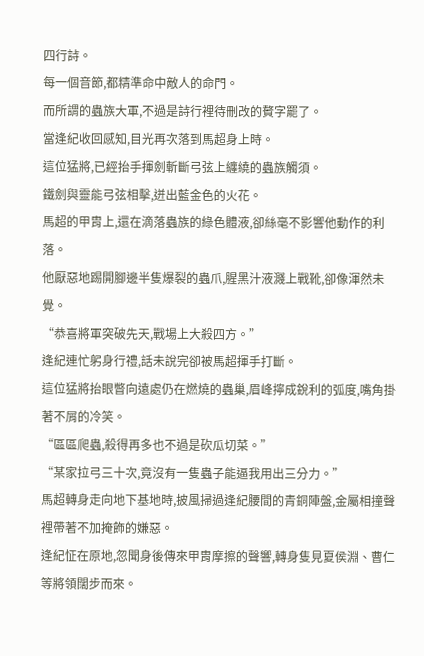四行詩。
每一個音節,都精準命中敵人的命門。
而所謂的蟲族大軍,不過是詩行裡待刪改的贅字罷了。
當逢紀收回感知,目光再次落到馬超身上時。
這位猛將,已經抬手揮劍斬斷弓弦上纏繞的蟲族觸須。
鐵劍與靈能弓弦相擊,迸出藍金色的火花。
馬超的甲胄上,還在滴落蟲族的綠色體液,卻絲毫不影響他動作的利落。
他厭惡地踢開腳邊半隻爆裂的蟲爪,腥黑汁液濺上戰靴,卻像渾然未覺。
“恭喜將軍突破先天,戰場上大殺四方。”
逢紀連忙躬身行禮,話未說完卻被馬超揮手打斷。
這位猛將抬眼瞥向遠處仍在燃燒的蟲巢,眉峰擰成銳利的弧度,嘴角掛著不屑的冷笑。
“區區爬蟲,殺得再多也不過是砍瓜切菜。”
“某家拉弓三十次,竟沒有一隻蟲子能逼我用出三分力。”
馬超轉身走向地下基地時,披風掃過逢紀腰間的青銅陣盤,金屬相撞聲裡帶著不加掩飾的嫌惡。
逢紀怔在原地,忽聞身後傳來甲胄摩擦的聲響,轉身隻見夏侯淵、曹仁等將領闊步而來。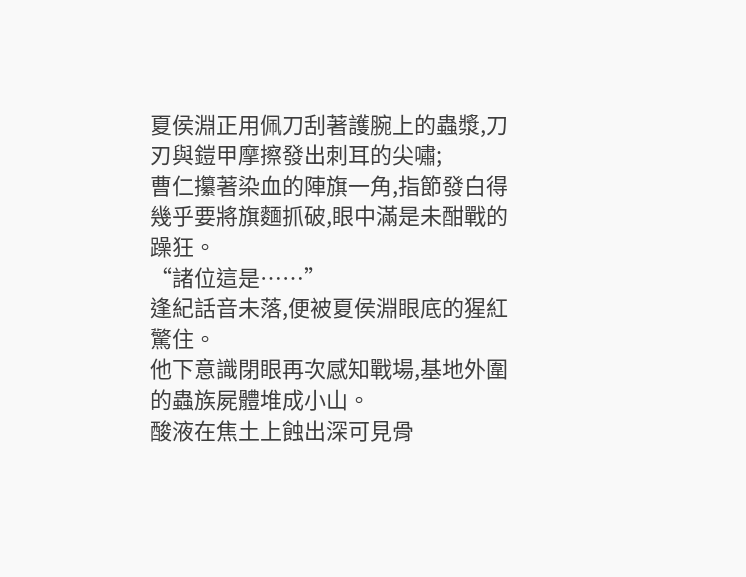夏侯淵正用佩刀刮著護腕上的蟲漿,刀刃與鎧甲摩擦發出刺耳的尖嘯;
曹仁攥著染血的陣旗一角,指節發白得幾乎要將旗麵抓破,眼中滿是未酣戰的躁狂。
“諸位這是……”
逢紀話音未落,便被夏侯淵眼底的猩紅驚住。
他下意識閉眼再次感知戰場,基地外圍的蟲族屍體堆成小山。
酸液在焦土上蝕出深可見骨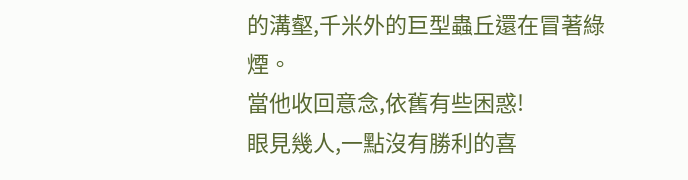的溝壑,千米外的巨型蟲丘還在冒著綠煙。
當他收回意念,依舊有些困惑!
眼見幾人,一點沒有勝利的喜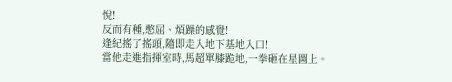悅!
反而有種,憋屈、煩躁的感覺!
逢紀搖了搖頭,隨即走入地下基地入口!
當他走進指揮室時,馬超單膝跪地,一拳砸在星圖上。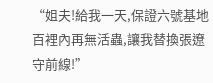“姐夫!給我一天,保證六號基地百裡內再無活蟲,讓我替換張遼守前線!”